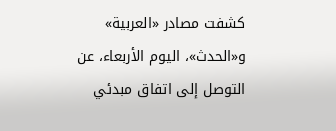كشفت مصادر «العربية» و«الحدث»، اليوم الأربعاء، عن التوصل إلى اتفاق مبدئي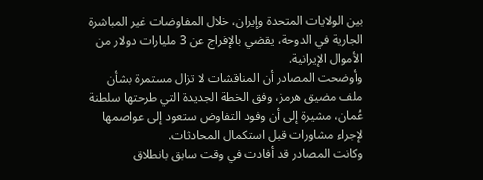بين الولايات المتحدة وإيران، خلال المفاوضات غير المباشرة الجارية في الدوحة، يقضي بالإفراج عن 3 مليارات دولار من الأموال الإيرانية.
وأوضحت المصادر أن المناقشات لا تزال مستمرة بشأن ملف مضيق هرمز، وفق الخطة الجديدة التي طرحتها سلطنة عُمان، مشيرة إلى أن وفود التفاوض ستعود إلى عواصمها لإجراء مشاورات قبل استكمال المحادثات.
وكانت المصادر قد أفادت في وقت سابق بانطلاق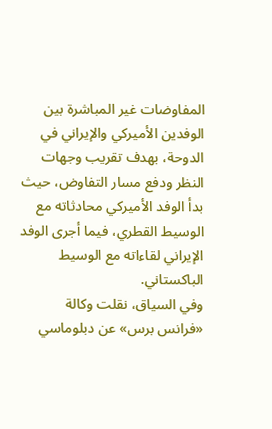المفاوضات غير المباشرة بين الوفدين الأميركي والإيراني في الدوحة، بهدف تقريب وجهات النظر ودفع مسار التفاوض، حيث بدأ الوفد الأميركي محادثاته مع الوسيط القطري، فيما أجرى الوفد الإيراني لقاءاته مع الوسيط الباكستاني.
وفي السياق، نقلت وكالة «فرانس برس» عن دبلوماسي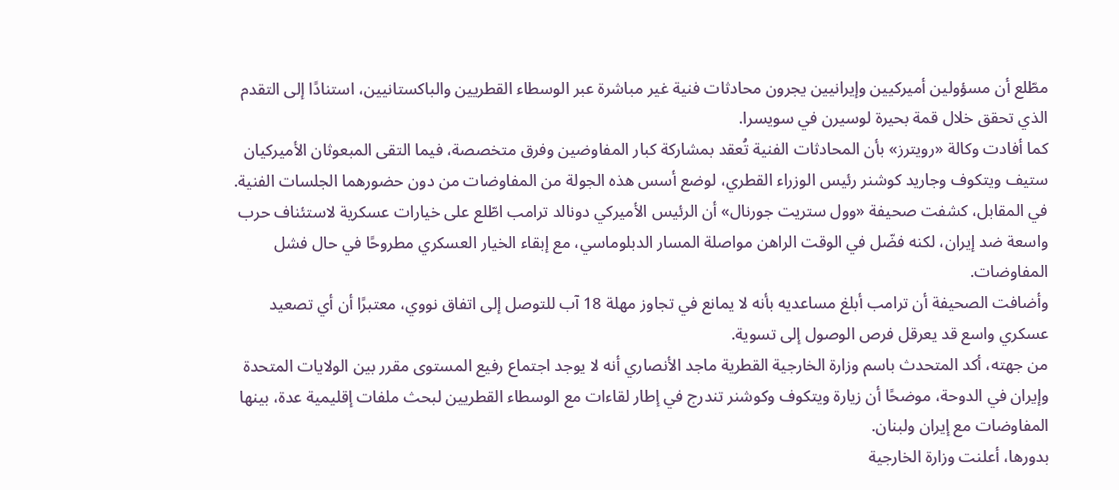مطّلع أن مسؤولين أميركيين وإيرانيين يجرون محادثات فنية غير مباشرة عبر الوسطاء القطريين والباكستانيين، استنادًا إلى التقدم الذي تحقق خلال قمة بحيرة لوسيرن في سويسرا.
كما أفادت وكالة «رويترز» بأن المحادثات الفنية تُعقد بمشاركة كبار المفاوضين وفرق متخصصة، فيما التقى المبعوثان الأميركيان ستيف ويتكوف وجاريد كوشنر رئيس الوزراء القطري، لوضع أسس هذه الجولة من المفاوضات من دون حضورهما الجلسات الفنية.
في المقابل، كشفت صحيفة «وول ستريت جورنال» أن الرئيس الأميركي دونالد ترامب اطّلع على خيارات عسكرية لاستئناف حرب واسعة ضد إيران، لكنه فضّل في الوقت الراهن مواصلة المسار الدبلوماسي، مع إبقاء الخيار العسكري مطروحًا في حال فشل المفاوضات.
وأضافت الصحيفة أن ترامب أبلغ مساعديه بأنه لا يمانع في تجاوز مهلة 18 آب للتوصل إلى اتفاق نووي، معتبرًا أن أي تصعيد عسكري واسع قد يعرقل فرص الوصول إلى تسوية.
من جهته، أكد المتحدث باسم وزارة الخارجية القطرية ماجد الأنصاري أنه لا يوجد اجتماع رفيع المستوى مقرر بين الولايات المتحدة وإيران في الدوحة، موضحًا أن زيارة ويتكوف وكوشنر تندرج في إطار لقاءات مع الوسطاء القطريين لبحث ملفات إقليمية عدة، بينها المفاوضات مع إيران ولبنان.
بدورها، أعلنت وزارة الخارجية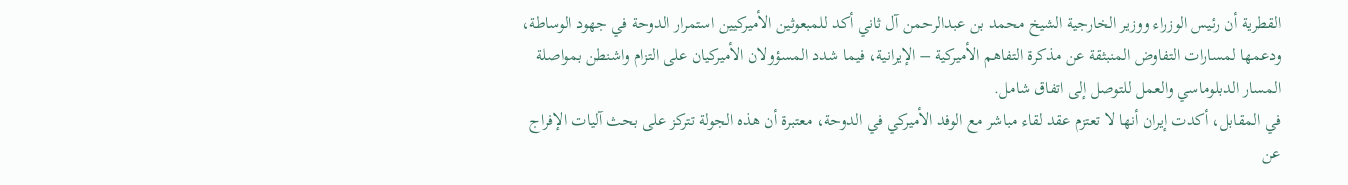القطرية أن رئيس الوزراء ووزير الخارجية الشيخ محمد بن عبدالرحمن آل ثاني أكد للمبعوثين الأميركيين استمرار الدوحة في جهود الوساطة، ودعمها لمسارات التفاوض المنبثقة عن مذكرة التفاهم الأميركية – الإيرانية، فيما شدد المسؤولان الأميركيان على التزام واشنطن بمواصلة المسار الدبلوماسي والعمل للتوصل إلى اتفاق شامل.
في المقابل، أكدت إيران أنها لا تعتزم عقد لقاء مباشر مع الوفد الأميركي في الدوحة، معتبرة أن هذه الجولة تتركز على بحث آليات الإفراج عن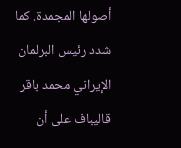أصولها المجمدة. كما شدد رئيس البرلمان الإيراني محمد باقر قاليباف على أن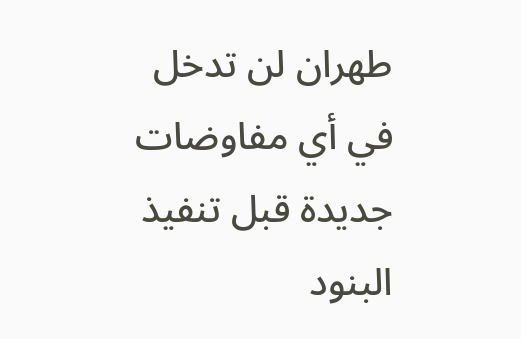طهران لن تدخل في أي مفاوضات جديدة قبل تنفيذ البنود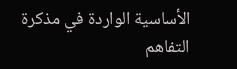الأساسية الواردة في مذكرة التفاهم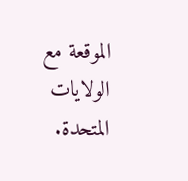الموقعة مع الولايات المتحدة.